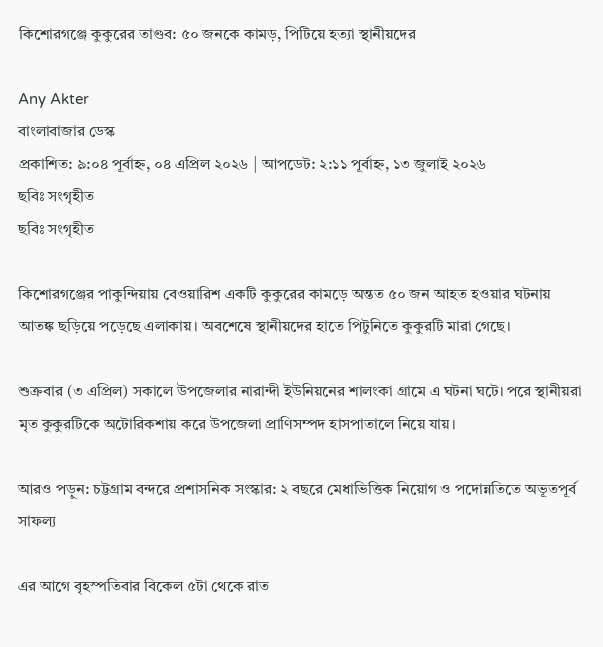কিশোরগঞ্জে কুকুরের তাণ্ডব: ৫০ জনকে কামড়, পিটিয়ে হত্যা স্থানীয়দের

Any Akter
বাংলাবাজার ডেস্ক
প্রকাশিত: ৯:০৪ পূর্বাহ্ন, ০৪ এপ্রিল ২০২৬ | আপডেট: ২:১১ পূর্বাহ্ন, ১৩ জুলাই ২০২৬
ছবিঃ সংগৃহীত
ছবিঃ সংগৃহীত

কিশোরগঞ্জের পাকুন্দিয়ায় বেওয়ারিশ একটি কুকুরের কামড়ে অন্তত ৫০ জন আহত হওয়ার ঘটনায় আতঙ্ক ছড়িয়ে পড়েছে এলাকায়। অবশেষে স্থানীয়দের হাতে পিটুনিতে কুকুরটি মারা গেছে।

শুক্রবার (৩ এপ্রিল) সকালে উপজেলার নারান্দী ইউনিয়নের শালংকা গ্রামে এ ঘটনা ঘটে। পরে স্থানীয়রা মৃত কুকুরটিকে অটোরিকশায় করে উপজেলা প্রাণিসম্পদ হাসপাতালে নিয়ে যায়।

আরও পড়ুন: চট্টগ্রাম বন্দরে প্রশাসনিক সংস্কার: ২ বছরে মেধাভিত্তিক নিয়োগ ও পদোন্নতিতে অভূতপূর্ব সাফল্য

এর আগে বৃহস্পতিবার বিকেল ৫টা থেকে রাত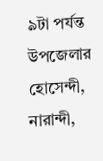৯টা পর্যন্ত উপজেলার হোসেন্দী, নারান্দী,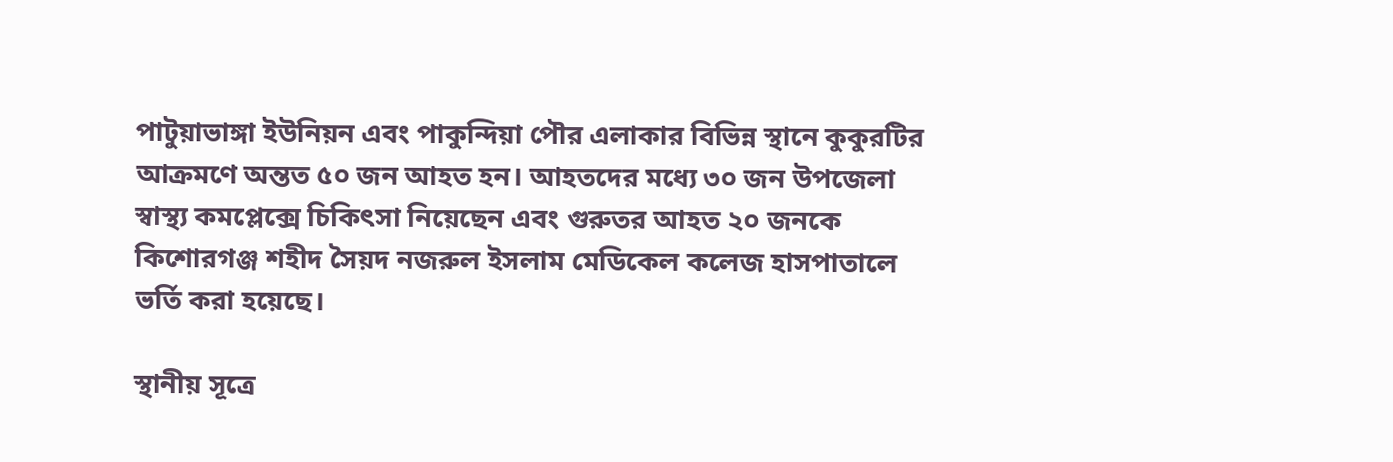পাটুয়াভাঙ্গা ইউনিয়ন এবং পাকুন্দিয়া পৌর এলাকার বিভিন্ন স্থানে কুকুরটির আক্রমণে অন্তত ৫০ জন আহত হন। আহতদের মধ্যে ৩০ জন উপজেলা স্বাস্থ্য কমপ্লেক্সে চিকিৎসা নিয়েছেন এবং গুরুতর আহত ২০ জনকে কিশোরগঞ্জ শহীদ সৈয়দ নজরুল ইসলাম মেডিকেল কলেজ হাসপাতালে ভর্তি করা হয়েছে।

স্থানীয় সূত্রে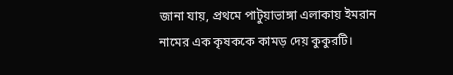জানা যায়, প্রথমে পাটুয়াভাঙ্গা এলাকায় ইমরান নামের এক কৃষককে কামড় দেয় কুকুরটি।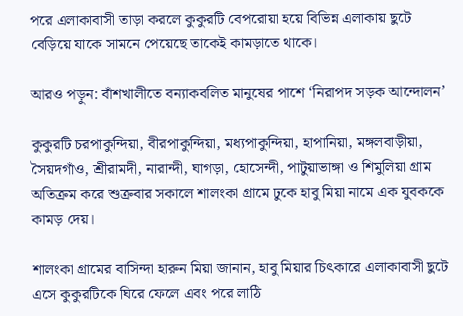পরে এলাকাবাসী তাড়া করলে কুকুরটি বেপরোয়া হয়ে বিভিন্ন এলাকায় ছুটে বেড়িয়ে যাকে সামনে পেয়েছে তাকেই কামড়াতে থাকে।

আরও পড়ুন: বাঁশখালীতে বন্যাকবলিত মানুষের পাশে ‘নিরাপদ সড়ক আন্দোলন’

কুকুরটি চরপাকুন্দিয়া, বীরপাকুন্দিয়া, মধ্যপাকুন্দিয়া, হাপানিয়া, মঙ্গলবাড়ীয়া, সৈয়দগাঁও, শ্রীরামদী, নারান্দী, ঘাগড়া, হোসেন্দী, পাটুয়াভাঙ্গা ও শিমুলিয়া গ্রাম অতিক্রম করে শুক্রবার সকালে শালংকা গ্রামে ঢুকে হাবু মিয়া নামে এক যুবককে কামড় দেয়।

শালংকা গ্রামের বাসিন্দা হারুন মিয়া জানান, হাবু মিয়ার চিৎকারে এলাকাবাসী ছুটে এসে কুকুরটিকে ঘিরে ফেলে এবং পরে লাঠি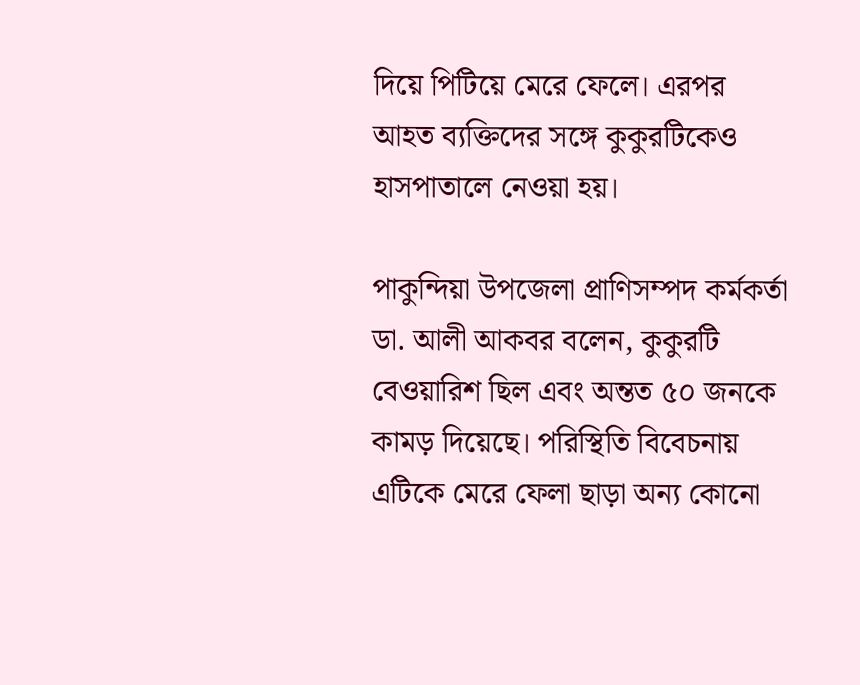দিয়ে পিটিয়ে মেরে ফেলে। এরপর আহত ব্যক্তিদের সঙ্গে কুকুরটিকেও হাসপাতালে নেওয়া হয়।

পাকুন্দিয়া উপজেলা প্রাণিসম্পদ কর্মকর্তা ডা. আলী আকবর বলেন, কুকুরটি বেওয়ারিশ ছিল এবং অন্তত ৫০ জনকে কামড় দিয়েছে। পরিস্থিতি বিবেচনায় এটিকে মেরে ফেলা ছাড়া অন্য কোনো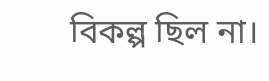বিকল্প ছিল না।